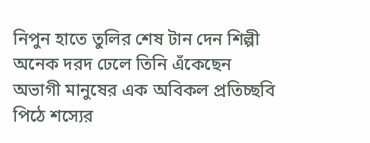নিপুন হাতে তুলির শেষ টান দেন শিল্পী
অনেক দরদ ঢেলে তিনি এঁকেছেন
অভাগী মানুষের এক অবিকল প্রতিচ্ছবি
পিঠে শস্যের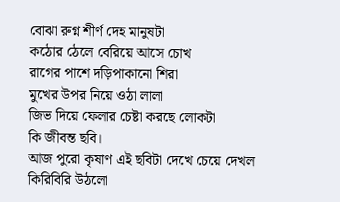বোঝা রুগ্ন শীর্ণ দেহ মানুষটা
কঠোর ঠেলে বেরিয়ে আসে চোখ
রাগের পাশে দড়িপাকানো শিরা
মুখের উপর নিয়ে ওঠা লালা
জিভ দিয়ে ফেলার চেষ্টা করছে লোকটা
কি জীবন্ত ছবি।
আজ পুরো কৃষাণ এই ছবিটা দেখে চেয়ে দেখল
কিরিবিরি উঠলো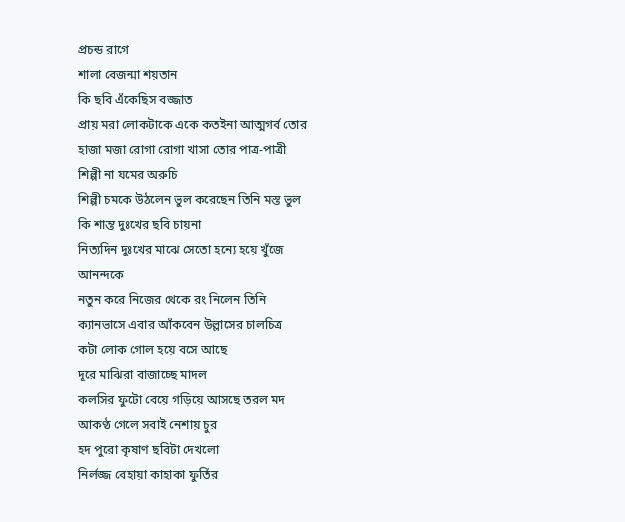প্রচন্ড রাগে
শালা বেজন্মা শয়তান
কি ছবি এঁকেছিস বজ্জাত
প্রায় মরা লোকটাকে একে কতইনা আত্মগর্ব তোর
হাজা মজা রোগা রোগা খাসা তোর পাত্র-পাত্রী
শিল্পী না যমের অরুচি
শিল্পী চমকে উঠলেন ভুল করেছেন তিনি মস্ত ভুল
কি শান্ত দুঃখের ছবি চায়না
নিত্যদিন দুঃখের মাঝে সেতো হন্যে হয়ে খুঁজে আনন্দকে
নতুন করে নিজের থেকে রং নিলেন তিনি
ক্যানভাসে এবার আঁকবেন উল্লাসের চালচিত্র
কটা লোক গোল হয়ে বসে আছে
দূরে মাঝিরা বাজাচ্ছে মাদল
কলসির ফুটো বেয়ে গড়িয়ে আসছে তরল মদ
আকণ্ঠ গেলে সবাই নেশায় চুর
হদ পুরো কৃষাণ ছবিটা দেখলো
নির্লজ্জ বেহায়া কাহাকা ফুর্তির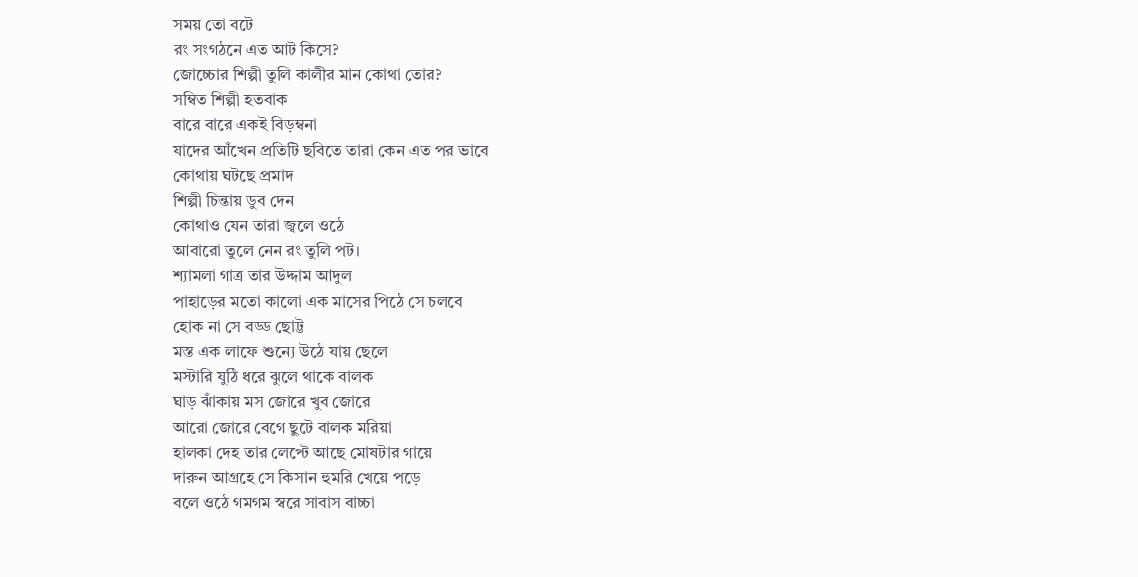সময় তো বটে
রং সংগঠনে এত আট কিসে?
জোচ্চোর শিল্পী তুলি কালীর মান কোথা তোর?
সম্বিত শিল্পী হতবাক
বারে বারে একই বিড়ম্বনা
যাদের আঁখেন প্রতিটি ছবিতে তারা কেন এত পর ভাবে
কোথায় ঘটছে প্রমাদ
শিল্পী চিন্তায় ডুব দেন
কোথাও যেন তারা জ্বলে ওঠে
আবারো তুলে নেন রং তুলি পট।
শ্যামলা গাত্র তার উদ্দাম আদুল
পাহাড়ের মতো কালো এক মাসের পিঠে সে চলবে
হোক না সে বড্ড ছোট্ট
মস্ত এক লাফে শুন্যে উঠে যায় ছেলে
মস্টারি যুঠি ধরে ঝুলে থাকে বালক
ঘাড় ঝাঁকায় মস জোরে খুব জোরে
আরো জোরে বেগে ছুটে বালক মরিয়া
হালকা দেহ তার লেপ্টে আছে মোষটার গায়ে
দারুন আগ্রহে সে কিসান হুমরি খেয়ে পড়ে
বলে ওঠে গমগম স্বরে সাবাস বাচ্চা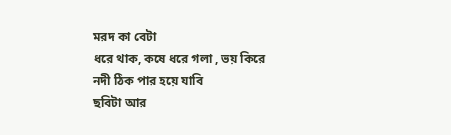মরদ কা বেটা
ধরে থাক, কষে ধরে গলা , ভয় কিরে
নদী ঠিক পার হয়ে যাবি
ছবিটা আর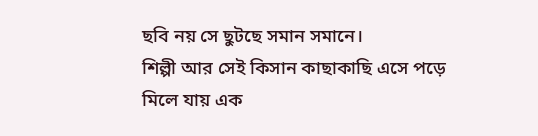ছবি নয় সে ছুটছে সমান সমানে।
শিল্পী আর সেই কিসান কাছাকাছি এসে পড়ে
মিলে যায় এক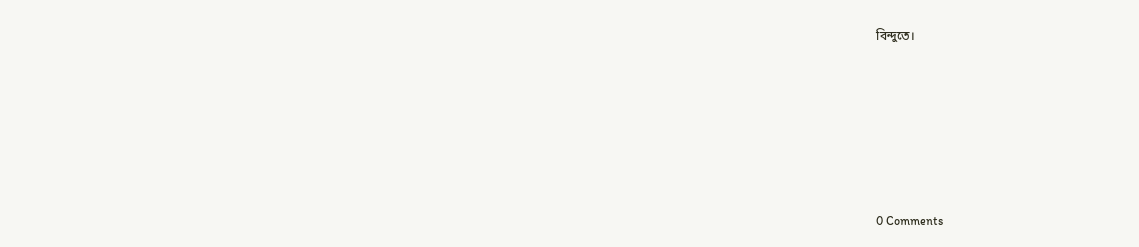বিন্দুতে।








0 Comments